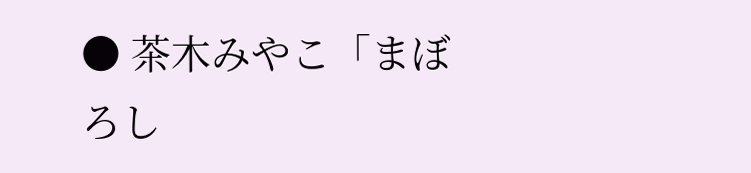● 茶木みやこ「まぼろし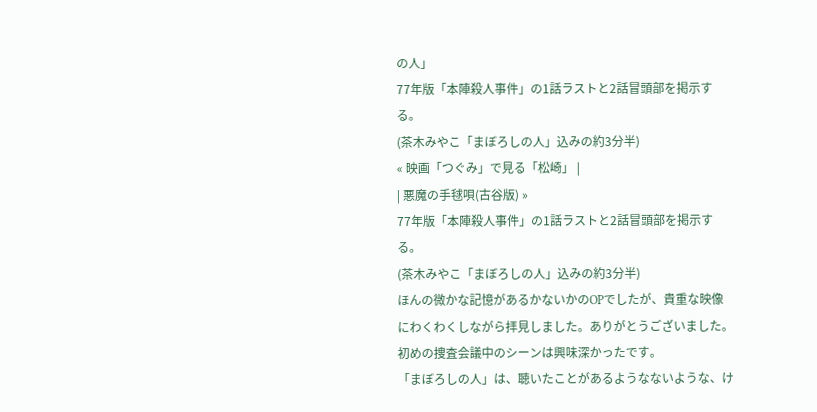の人」
77年版「本陣殺人事件」の1話ラストと2話冒頭部を掲示する。
(茶木みやこ「まぼろしの人」込みの約3分半)
« 映画「つぐみ」で見る「松崎」 |
| 悪魔の手毬唄(古谷版) »
77年版「本陣殺人事件」の1話ラストと2話冒頭部を掲示する。
(茶木みやこ「まぼろしの人」込みの約3分半)
ほんの微かな記憶があるかないかのOPでしたが、貴重な映像にわくわくしながら拝見しました。ありがとうございました。
初めの捜査会議中のシーンは興味深かったです。
「まぼろしの人」は、聴いたことがあるようなないような、け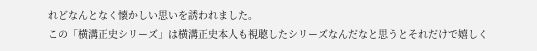れどなんとなく懐かしい思いを誘われました。
この「横溝正史シリーズ」は横溝正史本人も視聴したシリーズなんだなと思うとそれだけで嬉しく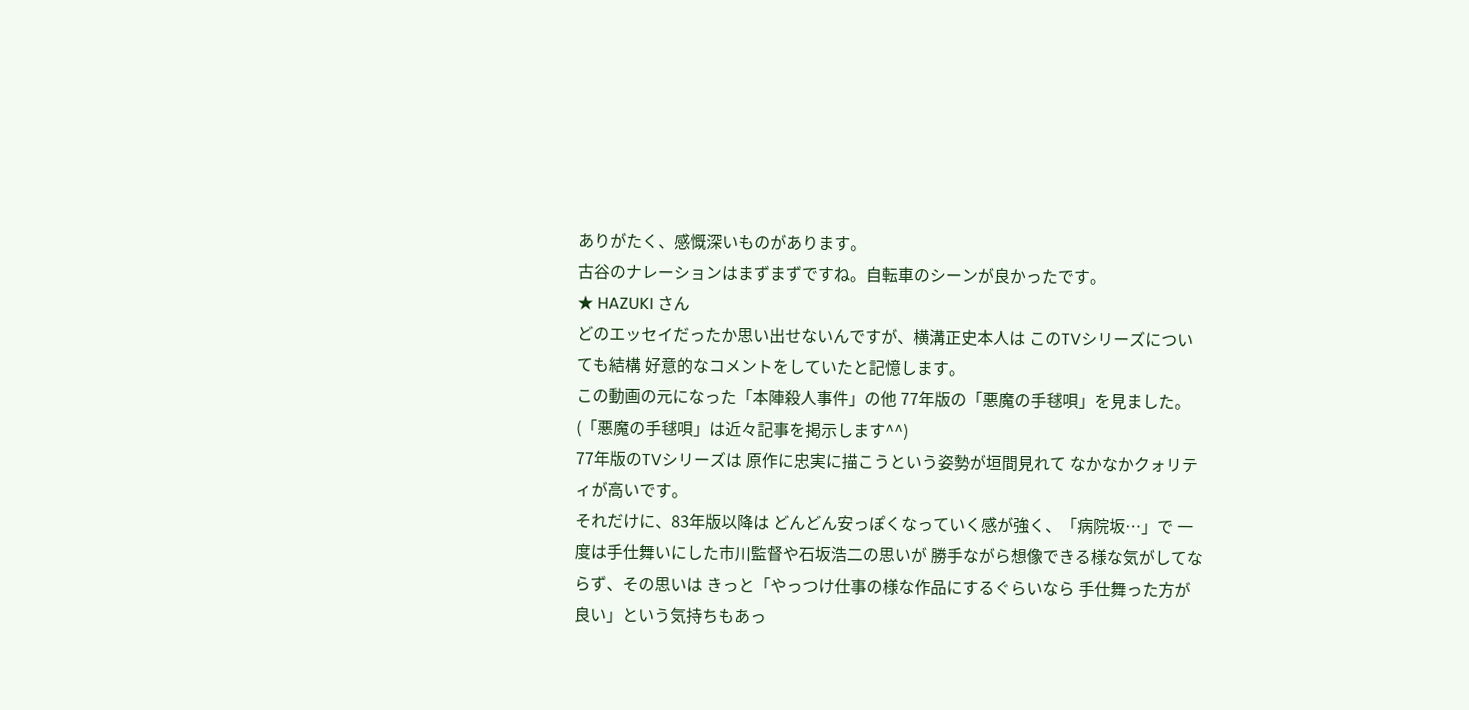ありがたく、感慨深いものがあります。
古谷のナレーションはまずまずですね。自転車のシーンが良かったです。
★ HAZUKI さん
どのエッセイだったか思い出せないんですが、横溝正史本人は このTVシリーズについても結構 好意的なコメントをしていたと記憶します。
この動画の元になった「本陣殺人事件」の他 77年版の「悪魔の手毬唄」を見ました。
(「悪魔の手毬唄」は近々記事を掲示します^^)
77年版のTVシリーズは 原作に忠実に描こうという姿勢が垣間見れて なかなかクォリティが高いです。
それだけに、83年版以降は どんどん安っぽくなっていく感が強く、「病院坂…」で 一度は手仕舞いにした市川監督や石坂浩二の思いが 勝手ながら想像できる様な気がしてならず、その思いは きっと「やっつけ仕事の様な作品にするぐらいなら 手仕舞った方が良い」という気持ちもあっ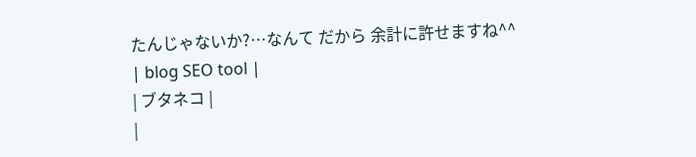たんじゃないか?…なんて だから 余計に許せますね^^
| blog SEO tool |
| ブタネコ |
|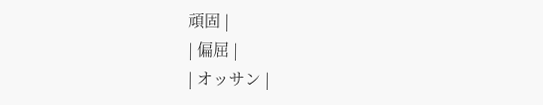頑固 |
| 偏屈 |
| オッサン |